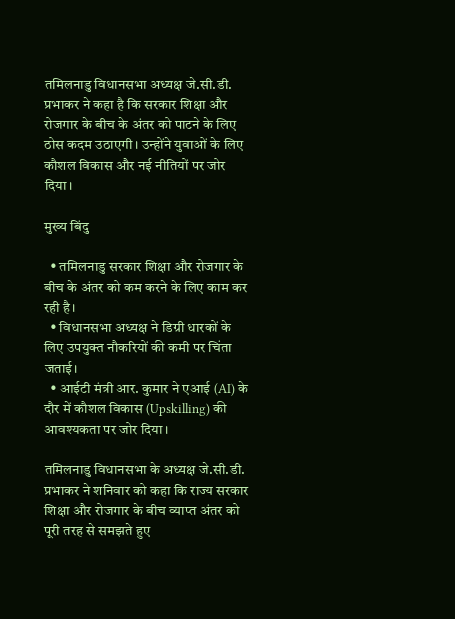तमिलनाडु विधानसभा अध्यक्ष जे.सी.डी. प्रभाकर ने कहा है कि सरकार शिक्षा और रोजगार के बीच के अंतर को पाटने के लिए ठोस कदम उठाएगी। उन्होंने युवाओं के लिए कौशल विकास और नई नीतियों पर जोर दिया।

मुख्य बिंदु

  • तमिलनाडु सरकार शिक्षा और रोजगार के बीच के अंतर को कम करने के लिए काम कर रही है।
  • विधानसभा अध्यक्ष ने डिग्री धारकों के लिए उपयुक्त नौकरियों की कमी पर चिंता जताई।
  • आईटी मंत्री आर. कुमार ने एआई (AI) के दौर में कौशल विकास (Upskilling) की आवश्यकता पर जोर दिया।

तमिलनाडु विधानसभा के अध्यक्ष जे.सी.डी. प्रभाकर ने शनिवार को कहा कि राज्य सरकार शिक्षा और रोजगार के बीच व्याप्त अंतर को पूरी तरह से समझते हुए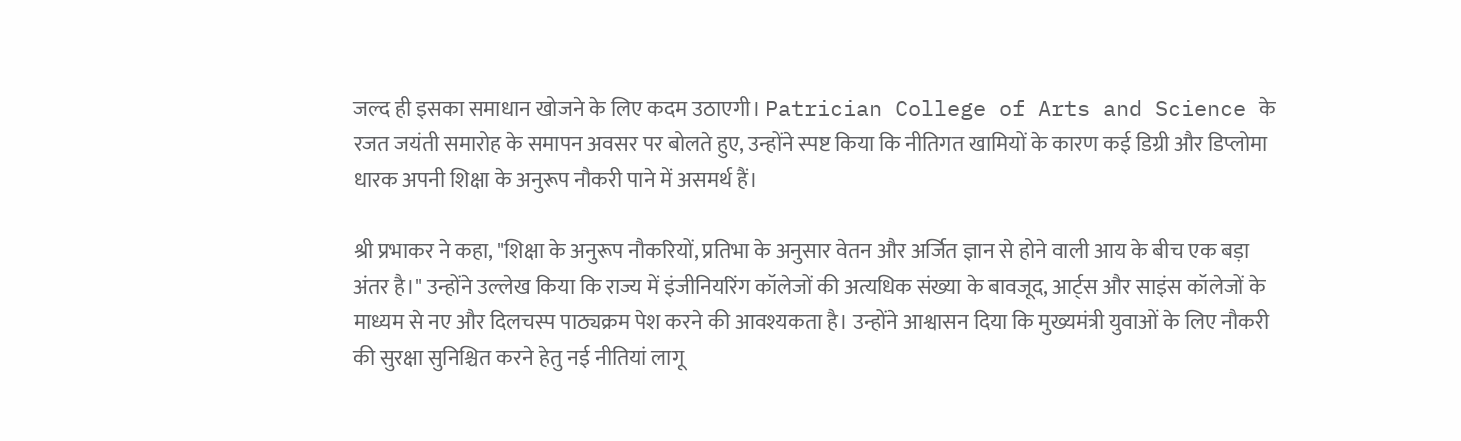जल्द ही इसका समाधान खोजने के लिए कदम उठाएगी। Patrician College of Arts and Science के रजत जयंती समारोह के समापन अवसर पर बोलते हुए, उन्होंने स्पष्ट किया कि नीतिगत खामियों के कारण कई डिग्री और डिप्लोमा धारक अपनी शिक्षा के अनुरूप नौकरी पाने में असमर्थ हैं।

श्री प्रभाकर ने कहा, "शिक्षा के अनुरूप नौकरियों, प्रतिभा के अनुसार वेतन और अर्जित ज्ञान से होने वाली आय के बीच एक बड़ा अंतर है।" उन्होंने उल्लेख किया कि राज्य में इंजीनियरिंग कॉलेजों की अत्यधिक संख्या के बावजूद, आर्ट्स और साइंस कॉलेजों के माध्यम से नए और दिलचस्प पाठ्यक्रम पेश करने की आवश्यकता है। उन्होंने आश्वासन दिया कि मुख्यमंत्री युवाओं के लिए नौकरी की सुरक्षा सुनिश्चित करने हेतु नई नीतियां लागू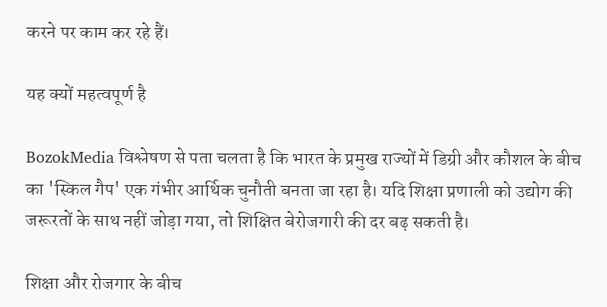करने पर काम कर रहे हैं।

यह क्यों महत्वपूर्ण है

BozokMedia विश्लेषण से पता चलता है कि भारत के प्रमुख राज्यों में डिग्री और कौशल के बीच का 'स्किल गैप' एक गंभीर आर्थिक चुनौती बनता जा रहा है। यदि शिक्षा प्रणाली को उद्योग की जरूरतों के साथ नहीं जोड़ा गया, तो शिक्षित बेरोजगारी की दर बढ़ सकती है।

शिक्षा और रोजगार के बीच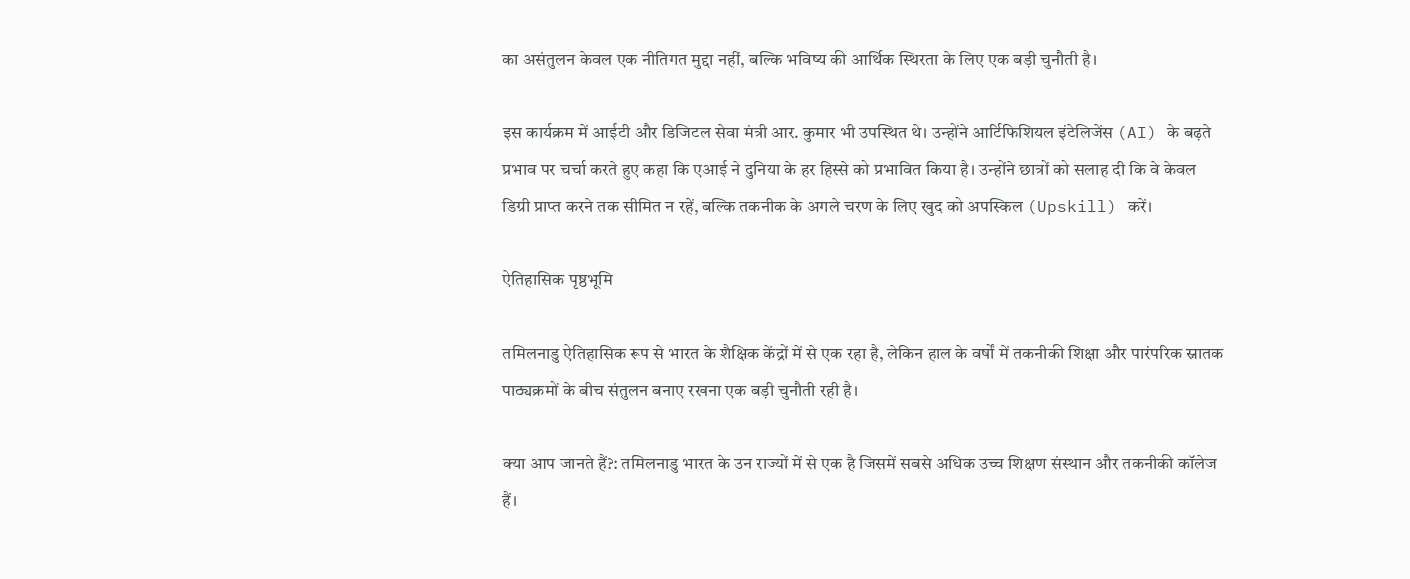का असंतुलन केवल एक नीतिगत मुद्दा नहीं, बल्कि भविष्य की आर्थिक स्थिरता के लिए एक बड़ी चुनौती है।

इस कार्यक्रम में आईटी और डिजिटल सेवा मंत्री आर. कुमार भी उपस्थित थे। उन्होंने आर्टिफिशियल इंटेलिजेंस (AI) के बढ़ते प्रभाव पर चर्चा करते हुए कहा कि एआई ने दुनिया के हर हिस्से को प्रभावित किया है। उन्होंने छात्रों को सलाह दी कि वे केवल डिग्री प्राप्त करने तक सीमित न रहें, बल्कि तकनीक के अगले चरण के लिए खुद को अपस्किल (Upskill) करें।

ऐतिहासिक पृष्ठभूमि

तमिलनाडु ऐतिहासिक रूप से भारत के शैक्षिक केंद्रों में से एक रहा है, लेकिन हाल के वर्षों में तकनीकी शिक्षा और पारंपरिक स्नातक पाठ्यक्रमों के बीच संतुलन बनाए रखना एक बड़ी चुनौती रही है।

क्या आप जानते हैं?: तमिलनाडु भारत के उन राज्यों में से एक है जिसमें सबसे अधिक उच्च शिक्षण संस्थान और तकनीकी कॉलेज हैं।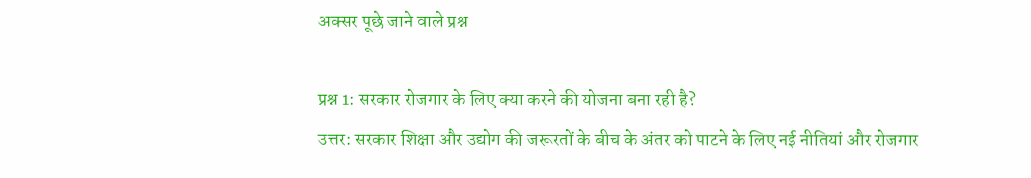अक्सर पूछे जाने वाले प्रश्न

प्रश्न 1: सरकार रोजगार के लिए क्या करने की योजना बना रही है?
उत्तर: सरकार शिक्षा और उद्योग की जरूरतों के बीच के अंतर को पाटने के लिए नई नीतियां और रोजगार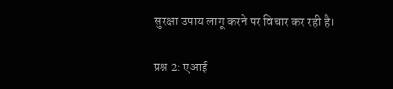सुरक्षा उपाय लागू करने पर विचार कर रही है।

प्रश्न 2: एआई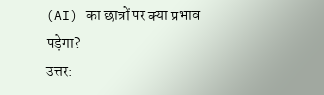(AI) का छात्रों पर क्या प्रभाव पड़ेगा?
उत्तर: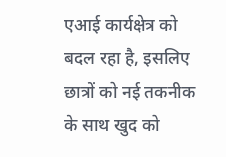एआई कार्यक्षेत्र को बदल रहा है, इसलिए छात्रों को नई तकनीक के साथ खुद को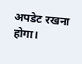अपडेट रखना होगा।